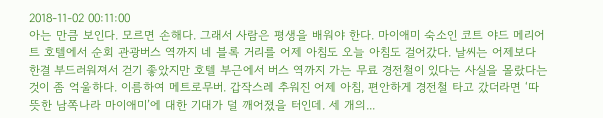2018-11-02 00:11:00
아는 만큼 보인다. 모르면 손해다. 그래서 사람은 평생을 배워야 한다. 마이애미 숙소인 코트 야드 메리어트 호텔에서 순회 관광버스 역까지 네 블록 거리를 어제 아침도 오늘 아침도 걸어갔다. 날씨는 어제보다 한결 부드러워져서 걷기 좋았지만 호텔 부근에서 버스 역까지 가는 무료 경전철이 있다는 사실을 몰랐다는 것이 좀 억울하다. 이름하여 메트로무버. 갑작스레 추워진 어제 아침, 편안하게 경전철 타고 갔더라면 ‘따뜻한 남쪽나라 마이애미’에 대한 기대가 덜 깨어졌을 터인데. 세 개의...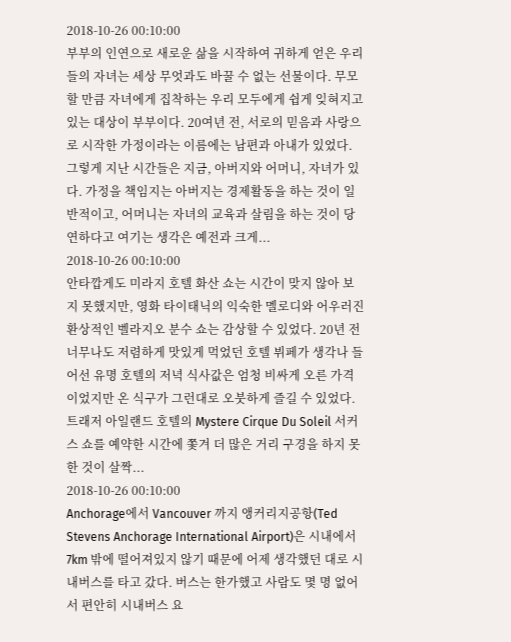2018-10-26 00:10:00
부부의 인연으로 새로운 삶을 시작하여 귀하게 얻은 우리들의 자녀는 세상 무엇과도 바꿀 수 없는 선물이다. 무모 할 만큼 자녀에게 집착하는 우리 모두에게 쉽게 잊혀지고 있는 대상이 부부이다. 20여년 전, 서로의 믿음과 사랑으로 시작한 가정이라는 이름에는 남편과 아내가 있었다. 그렇게 지난 시간들은 지금, 아버지와 어머니, 자녀가 있다. 가정을 책임지는 아버지는 경제활동을 하는 것이 일반적이고, 어머니는 자녀의 교육과 살림을 하는 것이 당연하다고 여기는 생각은 예전과 크게...
2018-10-26 00:10:00
안타깝게도 미라지 호텔 화산 쇼는 시간이 맞지 않아 보지 못했지만, 영화 타이태닉의 익숙한 멜로디와 어우러진 환상적인 벨라지오 분수 쇼는 감상할 수 있었다. 20년 전 너무나도 저렴하게 맛있게 먹었던 호텔 뷔페가 생각나 들어선 유명 호텔의 저녁 식사값은 엄청 비싸게 오른 가격이었지만 온 식구가 그런대로 오붓하게 즐길 수 있었다. 트래저 아일랜드 호텔의 Mystere Cirque Du Soleil 서커스 쇼를 예약한 시간에 쫓겨 더 많은 거리 구경을 하지 못한 것이 살짝...
2018-10-26 00:10:00
Anchorage에서 Vancouver 까지 앵커리지공항(Ted Stevens Anchorage International Airport)은 시내에서 7km 밖에 떨어져있지 않기 때문에 어제 생각했던 대로 시내버스를 타고 갔다. 버스는 한가했고 사람도 몇 명 없어서 편안히 시내버스 요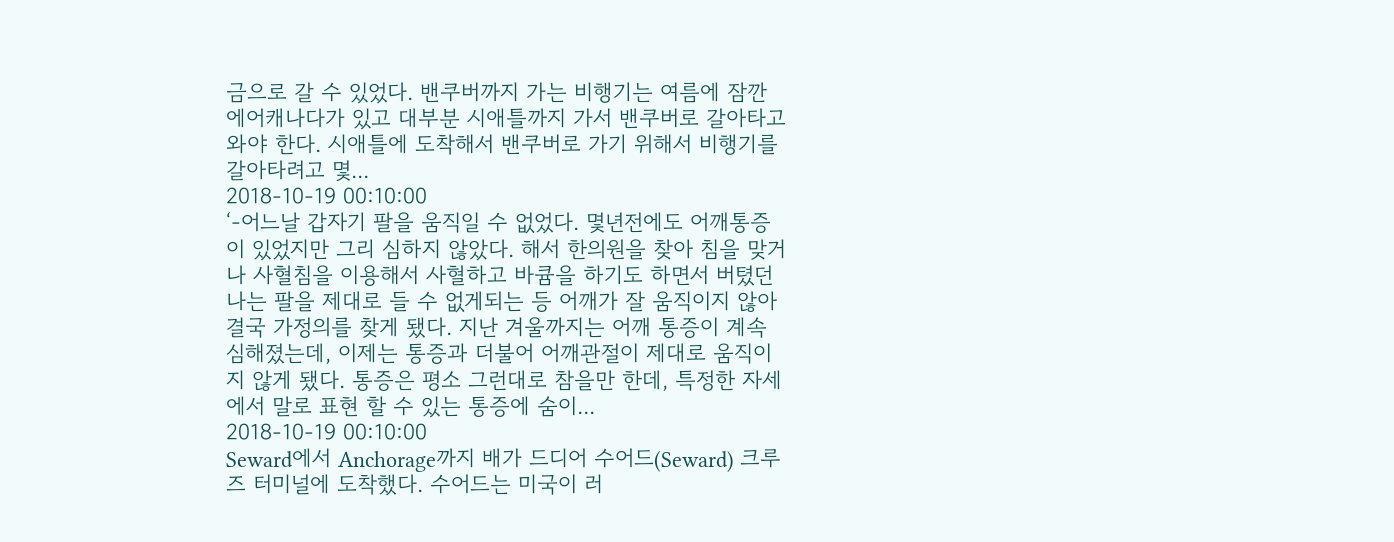금으로 갈 수 있었다. 밴쿠버까지 가는 비행기는 여름에 잠깐 에어캐나다가 있고 대부분 시애틀까지 가서 밴쿠버로 갈아타고 와야 한다. 시애틀에 도착해서 밴쿠버로 가기 위해서 비행기를 갈아타려고 몇...
2018-10-19 00:10:00
‘-어느날 갑자기 팔을 움직일 수 없었다. 몇년전에도 어깨통증이 있었지만 그리 심하지 않았다. 해서 한의원을 찾아 침을 맞거나 사혈침을 이용해서 사혈하고 바큠을 하기도 하면서 버텼던 나는 팔을 제대로 들 수 없게되는 등 어깨가 잘 움직이지 않아 결국 가정의를 찾게 됐다. 지난 겨울까지는 어깨 통증이 계속 심해졌는데, 이제는 통증과 더불어 어깨관절이 제대로 움직이지 않게 됐다. 통증은 평소 그런대로 참을만 한데, 특정한 자세에서 말로 표현 할 수 있는 통증에 숨이...
2018-10-19 00:10:00
Seward에서 Anchorage까지 배가 드디어 수어드(Seward) 크루즈 터미널에 도착했다. 수어드는 미국이 러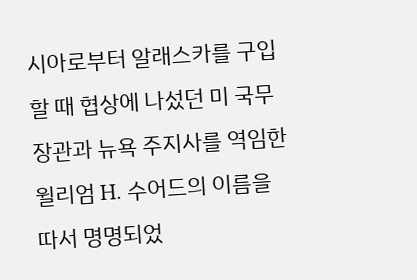시아로부터 알래스카를 구입할 때 협상에 나섰던 미 국무장관과 뉴욕 주지사를 역임한 윌리엄 H. 수어드의 이름을 따서 명명되었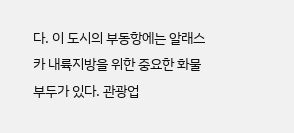다. 이 도시의 부동항에는 알래스카 내륙지방을 위한 중요한 화물부두가 있다. 관광업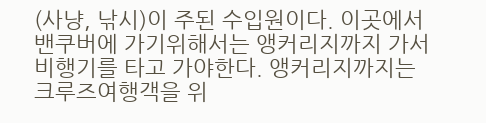(사냥, 낚시)이 주된 수입원이다. 이곳에서 밴쿠버에 가기위해서는 앵커리지까지 가서 비행기를 타고 가야한다. 앵커리지까지는 크루즈여행객을 위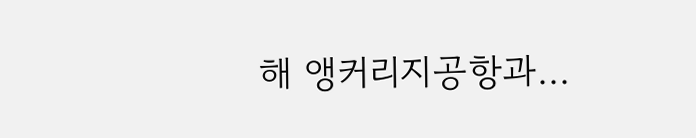해 앵커리지공항과...